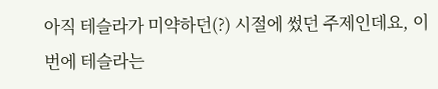아직 테슬라가 미약하던(?) 시절에 썼던 주제인데요, 이번에 테슬라는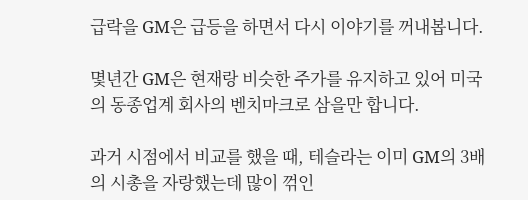급락을 GM은 급등을 하면서 다시 이야기를 꺼내봅니다.

몇년간 GM은 현재랑 비슷한 주가를 유지하고 있어 미국의 동종업계 회사의 벤치마크로 삼을만 합니다.

과거 시점에서 비교를 했을 때, 테슬라는 이미 GM의 3배의 시총을 자랑했는데 많이 꺾인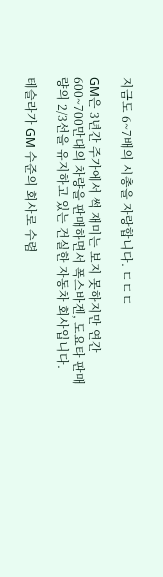지금도 6~7배의 시총을 자랑합니다. ㄷㄷㄷ

GM은 3년간 주가에서 썩 재미는 보지 못하지만 연간 600~700만대의 차량을 판매하면서 폭스바겐, 도요타 판매량의 2/3선을 유지하고 있는 건실한 자동차 회사입니다.

테슬라가 GM 수준의 회사로 수렴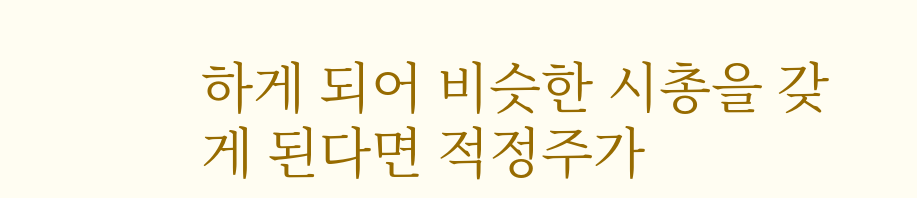하게 되어 비슷한 시총을 갖게 된다면 적정주가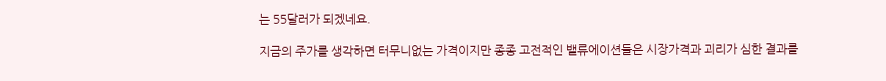는 55달러가 되겠네요.

지금의 주가를 생각하면 터무니없는 가격이지만 종종 고전적인 밸류에이션들은 시장가격과 괴리가 심한 결과를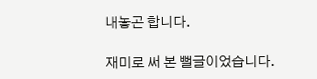내놓곤 합니다.

재미로 써 본 뻘글이었습니다.